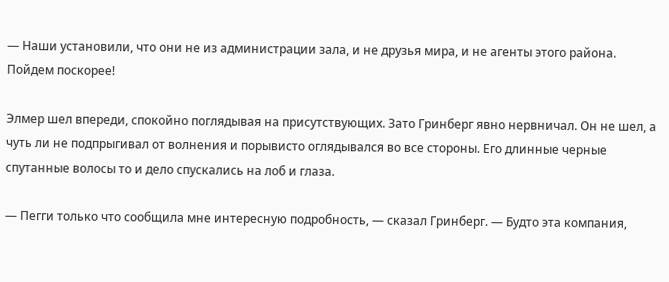— Наши установили, что они не из администрации зала, и не друзья мира, и не агенты этого района. Пойдем поскорее!

Элмер шел впереди, спокойно поглядывая на присутствующих. Зато Гринберг явно нервничал. Он не шел, а чуть ли не подпрыгивал от волнения и порывисто оглядывался во все стороны. Его длинные черные спутанные волосы то и дело спускались на лоб и глаза.

— Пегги только что сообщила мне интересную подробность, — сказал Гринберг. — Будто эта компания,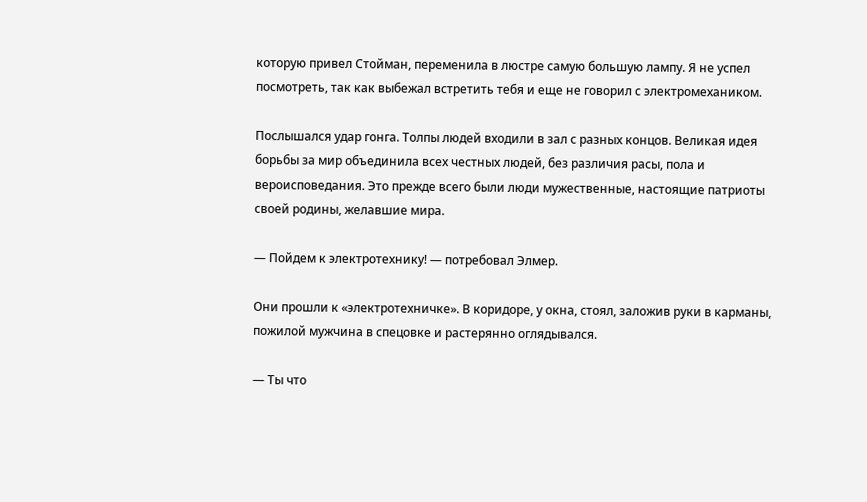которую привел Стойман, переменила в люстре самую большую лампу. Я не успел посмотреть, так как выбежал встретить тебя и еще не говорил с электромехаником.

Послышался удар гонга. Толпы людей входили в зал с разных концов. Великая идея борьбы за мир объединила всех честных людей, без различия расы, пола и вероисповедания. Это прежде всего были люди мужественные, настоящие патриоты своей родины, желавшие мира.

— Пойдем к электротехнику! — потребовал Элмер.

Они прошли к «электротехничке». В коридоре, у окна, стоял, заложив руки в карманы, пожилой мужчина в спецовке и растерянно оглядывался.

— Ты что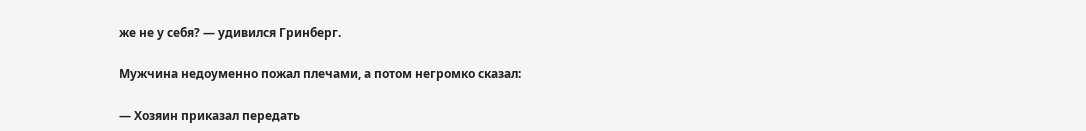же не у себя? — удивился Гринберг.

Мужчина недоуменно пожал плечами, а потом негромко сказал:

— Хозяин приказал передать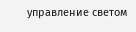управление светом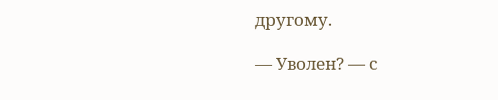другому.

— Уволен? — с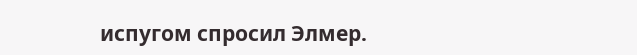испугом спросил Элмер.